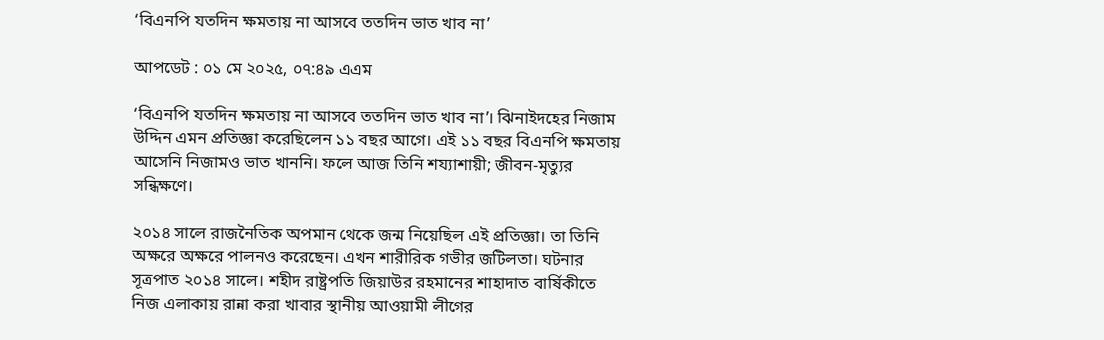‘বিএনপি যতদিন ক্ষমতায় না আসবে ততদিন ভাত খাব না’

আপডেট : ০১ মে ২০২৫, ০৭:৪৯ এএম

‘বিএনপি যতদিন ক্ষমতায় না আসবে ততদিন ভাত খাব না’। ঝিনাইদহের নিজাম উদ্দিন এমন প্রতিজ্ঞা করেছিলেন ১১ বছর আগে। এই ১১ বছর বিএনপি ক্ষমতায় আসেনি নিজামও ভাত খাননি। ফলে আজ তিনি শয্যাশায়ী; জীবন-মৃত্যুর সন্ধিক্ষণে।

২০১৪ সালে রাজনৈতিক অপমান থেকে জন্ম নিয়েছিল এই প্রতিজ্ঞা। তা তিনি অক্ষরে অক্ষরে পালনও করেছেন। এখন শারীরিক গভীর জটিলতা। ঘটনার সূত্রপাত ২০১৪ সালে। শহীদ রাষ্ট্রপতি জিয়াউর রহমানের শাহাদাত বার্ষিকীতে নিজ এলাকায় রান্না করা খাবার স্থানীয় আওয়ামী লীগের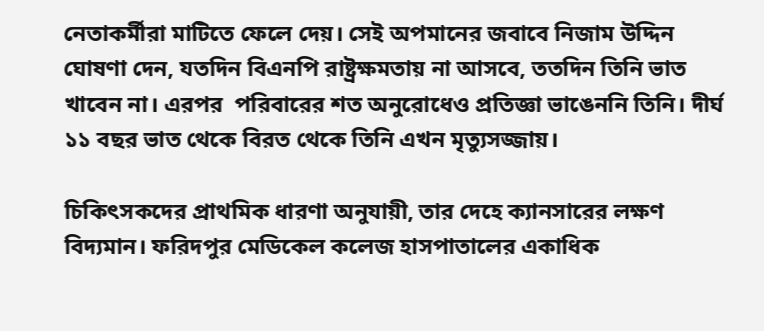নেতাকর্মীরা মাটিতে ফেলে দেয়। সেই অপমানের জবাবে নিজাম উদ্দিন ঘোষণা দেন, যতদিন বিএনপি রাষ্ট্রক্ষমতায় না আসবে, ততদিন তিনি ভাত খাবেন না। এরপর  পরিবারের শত অনুরোধেও প্রতিজ্ঞা ভাঙেননি তিনি। দীর্ঘ ১১ বছর ভাত থেকে বিরত থেকে তিনি এখন মৃত্যুসজ্জায়।

চিকিৎসকদের প্রাথমিক ধারণা অনুযায়ী, তার দেহে ক্যানসারের লক্ষণ বিদ্যমান। ফরিদপুর মেডিকেল কলেজ হাসপাতালের একাধিক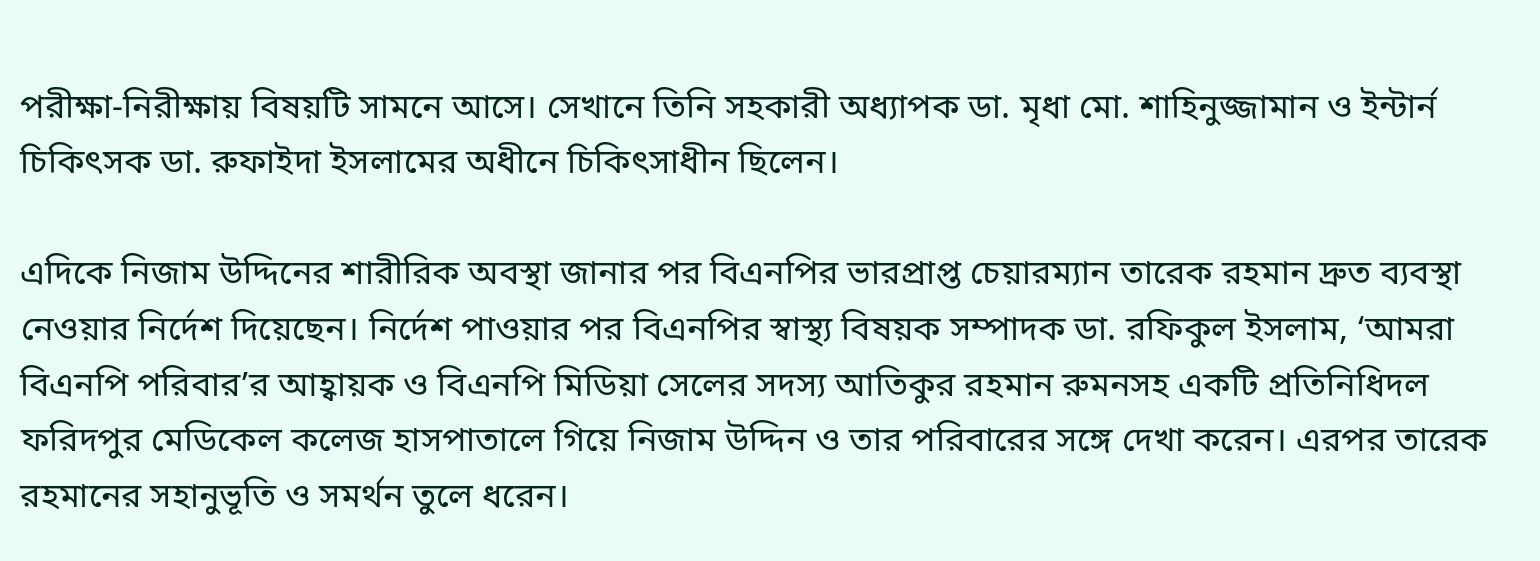পরীক্ষা-নিরীক্ষায় বিষয়টি সামনে আসে। সেখানে তিনি সহকারী অধ্যাপক ডা. মৃধা মো. শাহিনুজ্জামান ও ইন্টার্ন চিকিৎসক ডা. রুফাইদা ইসলামের অধীনে চিকিৎসাধীন ছিলেন।

এদিকে নিজাম উদ্দিনের শারীরিক অবস্থা জানার পর বিএনপির ভারপ্রাপ্ত চেয়ারম্যান তারেক রহমান দ্রুত ব্যবস্থা নেওয়ার নির্দেশ দিয়েছেন। নির্দেশ পাওয়ার পর বিএনপির স্বাস্থ্য বিষয়ক সম্পাদক ডা. রফিকুল ইসলাম, ‘আমরা বিএনপি পরিবার’র আহ্বায়ক ও বিএনপি মিডিয়া সেলের সদস্য আতিকুর রহমান রুমনসহ একটি প্রতিনিধিদল ফরিদপুর মেডিকেল কলেজ হাসপাতালে গিয়ে নিজাম উদ্দিন ও তার পরিবারের সঙ্গে দেখা করেন। এরপর তারেক রহমানের সহানুভূতি ও সমর্থন তুলে ধরেন।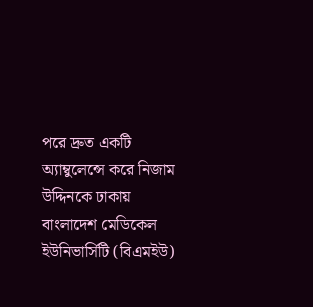পরে দ্রুত একটি অ্যাম্বুলেন্সে করে নিজাম উদ্দিনকে ঢাকায় বাংলাদেশ মেডিকেল ইউনিভার্সিটি (বিএমইউ)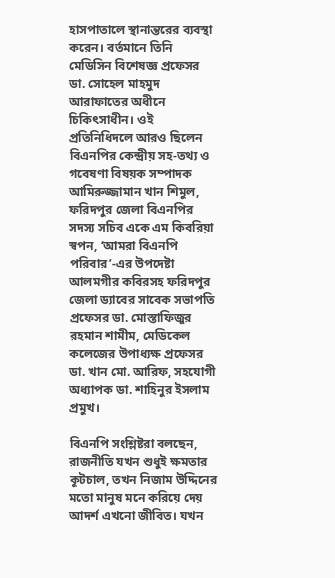হাসপাতালে স্থানান্তরের ব্যবস্থা করেন। বর্তমানে তিনি মেডিসিন বিশেষজ্ঞ প্রফেসর ডা. সোহেল মাহমুদ আরাফাতের অধীনে চিকিৎসাধীন। ওই প্রতিনিধিদলে আরও ছিলেন বিএনপির কেন্দ্রীয় সহ-তথ্য ও গবেষণা বিষয়ক সম্পাদক আমিরুজ্জামান খান শিমুল, ফরিদপুর জেলা বিএনপির সদস্য সচিব একে এম কিবরিয়া স্বপন, ‘আমরা বিএনপি পরিবার’-এর উপদেষ্টা আলমগীর কবিরসহ ফরিদপুর জেলা ড্যাবের সাবেক সভাপতি প্রফেসর ডা. মোস্তাফিজুর রহমান শামীম, মেডিকেল কলেজের উপাধ্যক্ষ প্রফেসর ডা. খান মো. আরিফ, সহযোগী অধ্যাপক ডা. শাহিনুর ইসলাম প্রমুখ।

বিএনপি সংশ্লিষ্টরা বলছেন, রাজনীতি যখন শুধুই ক্ষমতার কূটচাল, তখন নিজাম উদ্দিনের মতো মানুষ মনে করিয়ে দেয় আদর্শ এখনো জীবিত। যখন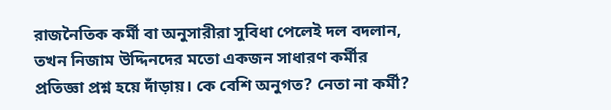রাজনৈতিক কর্মী বা অনুসারীরা সুবিধা পেলেই দল বদলান, তখন নিজাম উদ্দিনদের মতো একজন সাধারণ কর্মীর প্রতিজ্ঞা প্রশ্ন হয়ে দাঁড়ায়। কে বেশি অনুগত? নেতা না কর্মী?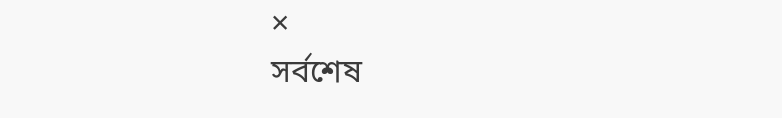×
সর্বশেষ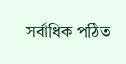সর্বাধিক পঠিত